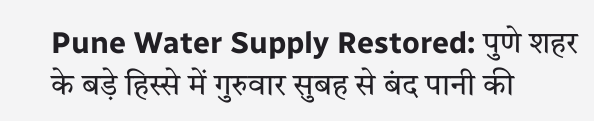Pune Water Supply Restored: पुणे शहर के बड़े हिस्से में गुरुवार सुबह से बंद पानी की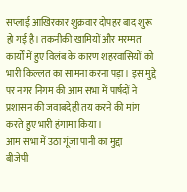सप्लाई आखिरकार शुक्रवार दोपहर बाद शुरू हो गई है। तकनीकी खामियों और मरम्मत कार्यों में हुए विलंब के कारण शहरवासियों को भारी किल्लत का सामना करना पड़ा। इस मुद्दे पर नगर निगम की आम सभा में पार्षदों ने प्रशासन की जवाबदेही तय करने की मांग करते हुए भारी हंगामा किया।
आम सभा में उठा गूंजा पानी का मुद्दा
बीजेपी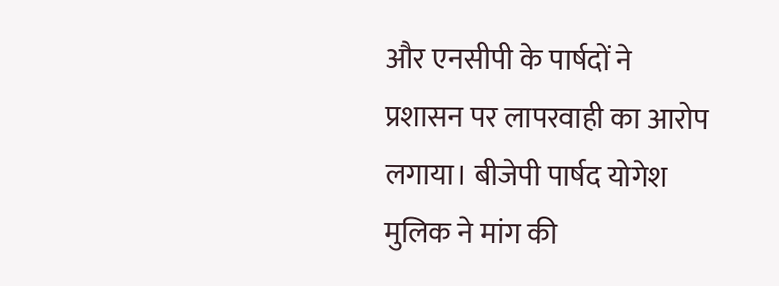और एनसीपी के पार्षदों ने प्रशासन पर लापरवाही का आरोप लगाया। बीजेपी पार्षद योगेश मुलिक ने मांग की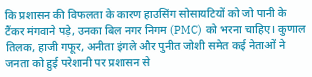कि प्रशासन की विफलता के कारण हाउसिंग सोसायटियों को जो पानी के टैंकर मंगवाने पड़े, उनका बिल नगर निगम (PMC) को भरना चाहिए। कुणाल तिलक, हाजी गफूर, अनीता इंगले और पुनीत जोशी समेत कई नेताओं ने जनता को हुई परेशानी पर प्रशासन से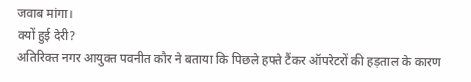जवाब मांगा।
क्यों हुई देरी?
अतिरिक्त नगर आयुक्त पवनीत कौर ने बताया कि पिछले हफ्ते टैंकर ऑपरेटरों की हड़ताल के कारण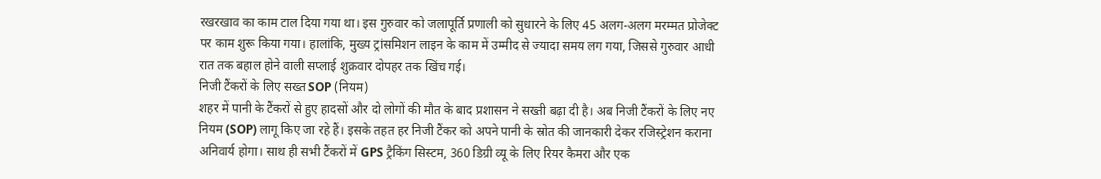रखरखाव का काम टाल दिया गया था। इस गुरुवार को जलापूर्ति प्रणाली को सुधारने के लिए 45 अलग-अलग मरम्मत प्रोजेक्ट पर काम शुरू किया गया। हालांकि, मुख्य ट्रांसमिशन लाइन के काम में उम्मीद से ज्यादा समय लग गया, जिससे गुरुवार आधी रात तक बहाल होने वाली सप्लाई शुक्रवार दोपहर तक खिंच गई।
निजी टैंकरों के लिए सख्त SOP (नियम)
शहर में पानी के टैंकरों से हुए हादसों और दो लोगों की मौत के बाद प्रशासन ने सख्ती बढ़ा दी है। अब निजी टैंकरों के लिए नए नियम (SOP) लागू किए जा रहे हैं। इसके तहत हर निजी टैंकर को अपने पानी के स्रोत की जानकारी देकर रजिस्ट्रेशन कराना अनिवार्य होगा। साथ ही सभी टैंकरों में GPS ट्रैकिंग सिस्टम, 360 डिग्री व्यू के लिए रियर कैमरा और एक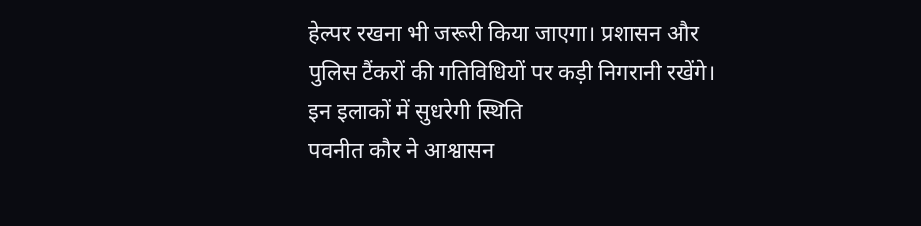हेल्पर रखना भी जरूरी किया जाएगा। प्रशासन और पुलिस टैंकरों की गतिविधियों पर कड़ी निगरानी रखेंगे।
इन इलाकों में सुधरेगी स्थिति
पवनीत कौर ने आश्वासन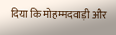दिया कि मोहम्मदवाड़ी और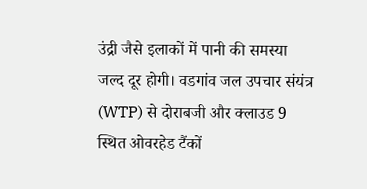उंद्री जैसे इलाकों में पानी की समस्या जल्द दूर होगी। वडगांव जल उपचार संयंत्र (WTP) से दोराबजी और क्लाउड 9 स्थित ओवरहेड टैंकों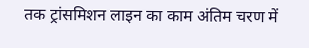तक ट्रांसमिशन लाइन का काम अंतिम चरण में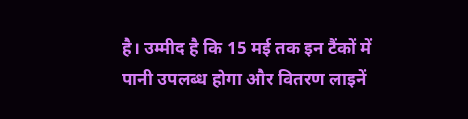है। उम्मीद है कि 15 मई तक इन टैंकों में पानी उपलब्ध होगा और वितरण लाइनें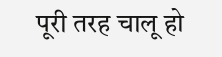पूरी तरह चालू हो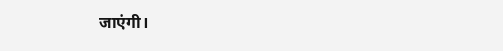जाएंगी।